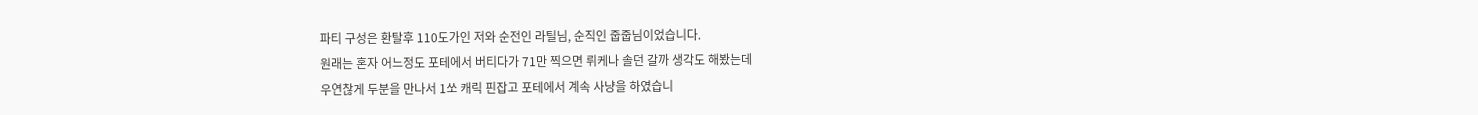파티 구성은 환탈후 110도가인 저와 순전인 라틸님, 순직인 줍줍님이었습니다.
원래는 혼자 어느정도 포테에서 버티다가 71만 찍으면 뤼케나 솔던 갈까 생각도 해봤는데
우연찮게 두분을 만나서 1쏘 캐릭 핀잡고 포테에서 계속 사냥을 하였습니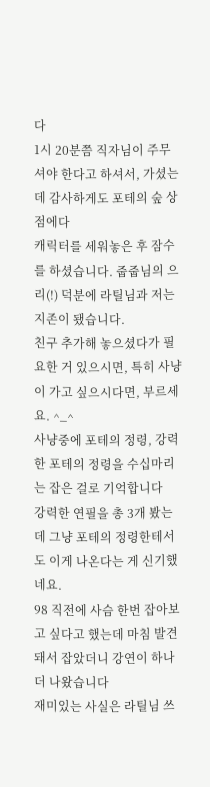다
1시 20분쯤 직자님이 주무셔야 한다고 하셔서, 가셨는데 감사하게도 포테의 숲 상점에다
캐릭터를 세워놓은 후 잠수를 하셨습니다. 줍줍님의 으리(!) 덕분에 라틸님과 저는 지존이 됐습니다.
친구 추가해 놓으셨다가 필요한 거 있으시면, 특히 사냥이 가고 싶으시다면, 부르세요. ^_^
사냥중에 포테의 정령, 강력한 포테의 정령을 수십마리는 잡은 걸로 기억합니다
강력한 연필을 총 3개 봤는데 그냥 포테의 정령한테서도 이게 나온다는 게 신기했네요.
98 직전에 사슴 한번 잡아보고 싶다고 했는데 마침 발견돼서 잡았더니 강연이 하나 더 나왔습니다
재미있는 사실은 라틸님 쓰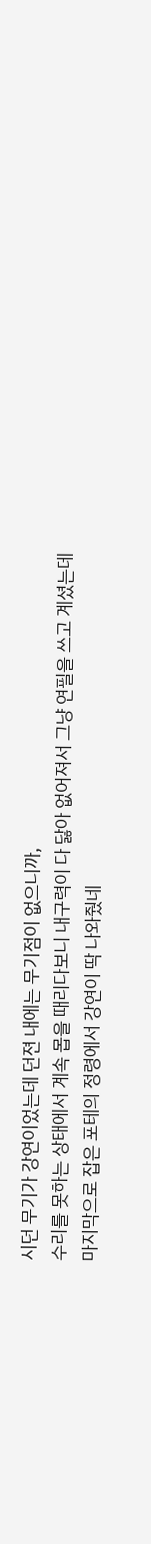시던 무기가 강연이었는데 던젼 내에는 무기점이 없으니까,
수리를 못하는 상태에서 계속 몹을 때리다보니 내구력이 다 닳아 없어져서 그냥 연필을 쓰고 계셨는데
마지막으로 잡은 포테의 정령에서 강연이 딱 나와줬네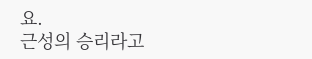요.
근성의 승리라고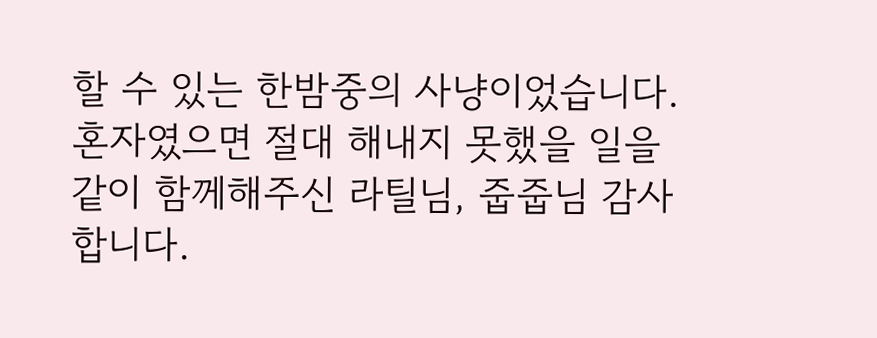할 수 있는 한밤중의 사냥이었습니다. 혼자였으면 절대 해내지 못했을 일을
같이 함께해주신 라틸님, 줍줍님 감사합니다.